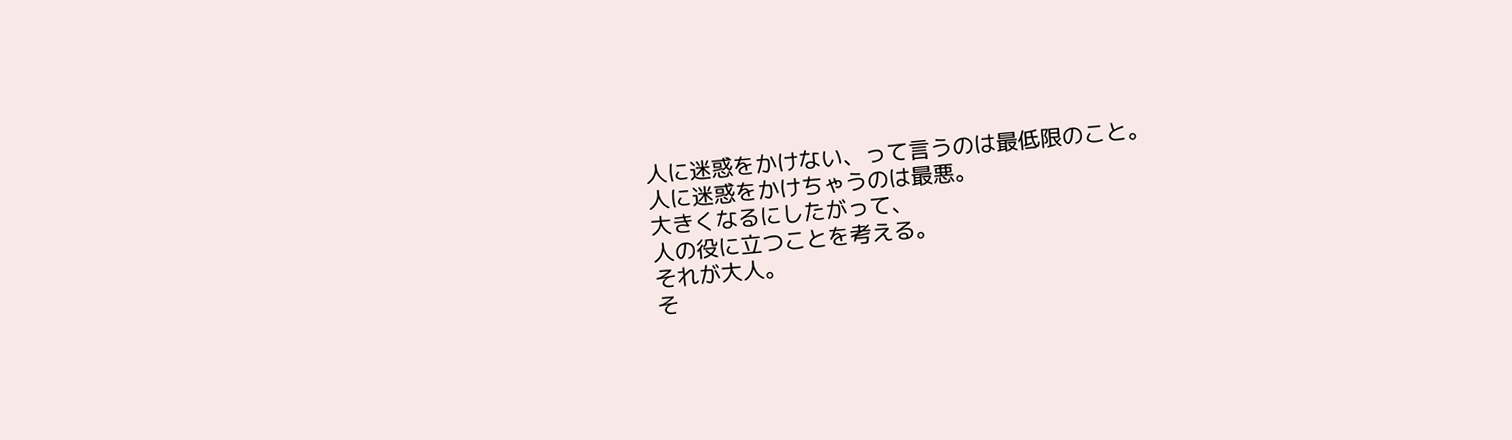人に迷惑をかけない、って言うのは最低限のこと。
人に迷惑をかけちゃうのは最悪。
大きくなるにしたがって、
人の役に立つことを考える。
それが大人。
そ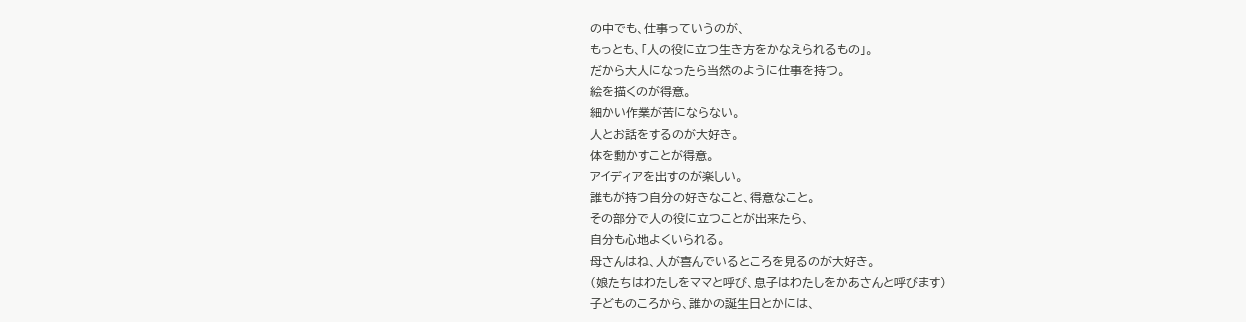の中でも、仕事っていうのが、
もっとも、「人の役に立つ生き方をかなえられるもの」。
だから大人になったら当然のように仕事を持つ。
絵を描くのが得意。
細かい作業が苦にならない。
人とお話をするのが大好き。
体を動かすことが得意。
アイディアを出すのが楽しい。
誰もが持つ自分の好きなこと、得意なこと。
その部分で人の役に立つことが出来たら、
自分も心地よくいられる。
母さんはね、人が喜んでいるところを見るのが大好き。
(娘たちはわたしをママと呼び、息子はわたしをかあさんと呼びます)
子どものころから、誰かの誕生日とかには、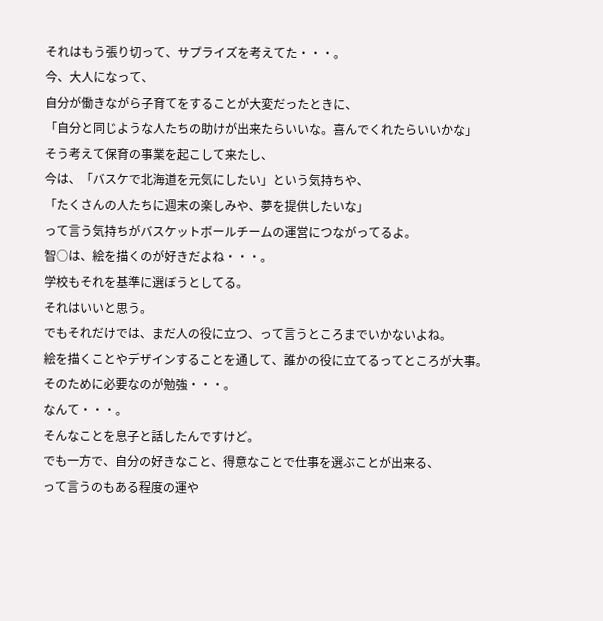それはもう張り切って、サプライズを考えてた・・・。
今、大人になって、
自分が働きながら子育てをすることが大変だったときに、
「自分と同じような人たちの助けが出来たらいいな。喜んでくれたらいいかな」
そう考えて保育の事業を起こして来たし、
今は、「バスケで北海道を元気にしたい」という気持ちや、
「たくさんの人たちに週末の楽しみや、夢を提供したいな」
って言う気持ちがバスケットボールチームの運営につながってるよ。
智○は、絵を描くのが好きだよね・・・。
学校もそれを基準に選ぼうとしてる。
それはいいと思う。
でもそれだけでは、まだ人の役に立つ、って言うところまでいかないよね。
絵を描くことやデザインすることを通して、誰かの役に立てるってところが大事。
そのために必要なのが勉強・・・。
なんて・・・。
そんなことを息子と話したんですけど。
でも一方で、自分の好きなこと、得意なことで仕事を選ぶことが出来る、
って言うのもある程度の運や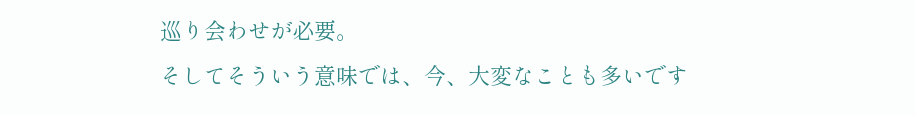巡り会わせが必要。
そしてそういう意味では、今、大変なことも多いです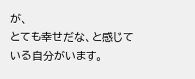が、
とても幸せだな、と感じている自分がいます。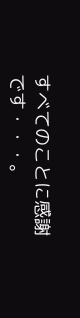すべてのことに感謝です・・・。